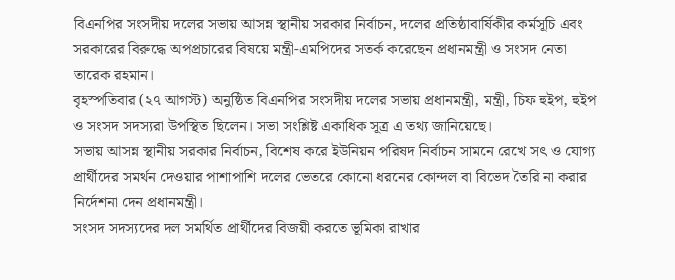বিএনপির সংসদীয় দলের সভায় আসন্ন স্থানীয় সরকার নির্বাচন, দলের প্রতিষ্ঠাবার্ষিকীর কর্মসূচি এবং সরকারের বিরুদ্ধে অপপ্রচারের বিষয়ে মন্ত্রী-এমপিদের সতর্ক করেছেন প্রধানমন্ত্রী ও সংসদ নেতা তারেক রহমান।
বৃহস্পতিবার (২৭ আগস্ট) অনুষ্ঠিত বিএনপির সংসদীয় দলের সভায় প্রধানমন্ত্রী, মন্ত্রী, চিফ হুইপ, হুইপ ও সংসদ সদস্যরা উপস্থিত ছিলেন। সভা সংশ্লিষ্ট একাধিক সূত্র এ তথ্য জানিয়েছে।
সভায় আসন্ন স্থানীয় সরকার নির্বাচন, বিশেষ করে ইউনিয়ন পরিষদ নির্বাচন সামনে রেখে সৎ ও যোগ্য প্রার্থীদের সমর্থন দেওয়ার পাশাপাশি দলের ভেতরে কোনো ধরনের কোন্দল বা বিভেদ তৈরি না করার নির্দেশনা দেন প্রধানমন্ত্রী।
সংসদ সদস্যদের দল সমর্থিত প্রার্থীদের বিজয়ী করতে ভূমিকা রাখার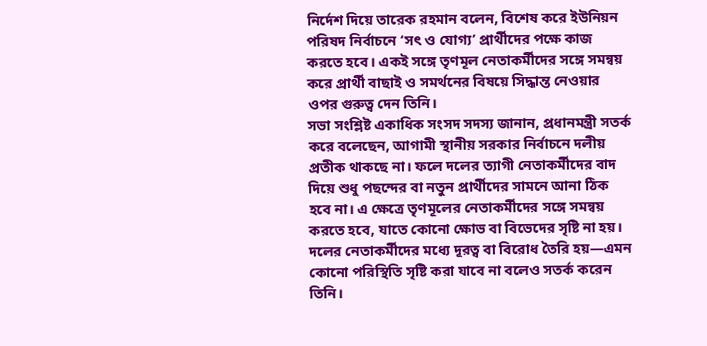নির্দেশ দিয়ে তারেক রহমান বলেন, বিশেষ করে ইউনিয়ন পরিষদ নির্বাচনে ‘সৎ ও যোগ্য’ প্রার্থীদের পক্ষে কাজ করতে হবে। একই সঙ্গে তৃণমূল নেতাকর্মীদের সঙ্গে সমন্বয় করে প্রার্থী বাছাই ও সমর্থনের বিষয়ে সিদ্ধান্ত নেওয়ার ওপর গুরুত্ব দেন তিনি।
সভা সংশ্লিষ্ট একাধিক সংসদ সদস্য জানান, প্রধানমন্ত্রী সতর্ক করে বলেছেন, আগামী স্থানীয় সরকার নির্বাচনে দলীয় প্রতীক থাকছে না। ফলে দলের ত্যাগী নেতাকর্মীদের বাদ দিয়ে শুধু পছন্দের বা নতুন প্রার্থীদের সামনে আনা ঠিক হবে না। এ ক্ষেত্রে তৃণমূলের নেতাকর্মীদের সঙ্গে সমন্বয় করতে হবে, যাতে কোনো ক্ষোভ বা বিভেদের সৃষ্টি না হয়। দলের নেতাকর্মীদের মধ্যে দূরত্ব বা বিরোধ তৈরি হয়—এমন কোনো পরিস্থিতি সৃষ্টি করা যাবে না বলেও সতর্ক করেন তিনি।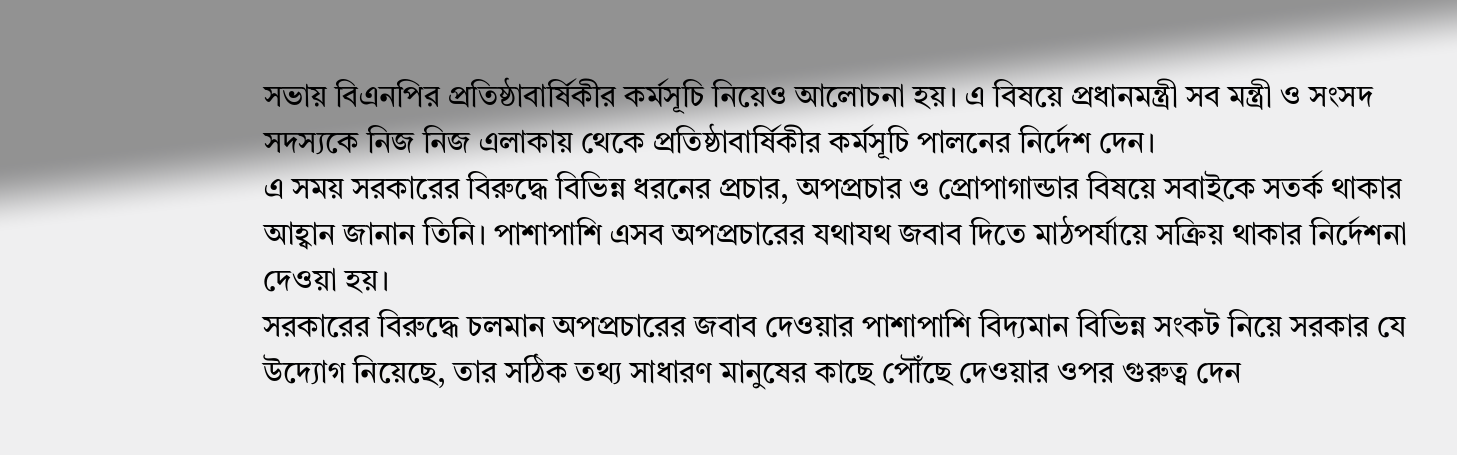সভায় বিএনপির প্রতিষ্ঠাবার্ষিকীর কর্মসূচি নিয়েও আলোচনা হয়। এ বিষয়ে প্রধানমন্ত্রী সব মন্ত্রী ও সংসদ সদস্যকে নিজ নিজ এলাকায় থেকে প্রতিষ্ঠাবার্ষিকীর কর্মসূচি পালনের নির্দেশ দেন।
এ সময় সরকারের বিরুদ্ধে বিভিন্ন ধরনের প্রচার, অপপ্রচার ও প্রোপাগান্ডার বিষয়ে সবাইকে সতর্ক থাকার আহ্বান জানান তিনি। পাশাপাশি এসব অপপ্রচারের যথাযথ জবাব দিতে মাঠপর্যায়ে সক্রিয় থাকার নির্দেশনা দেওয়া হয়।
সরকারের বিরুদ্ধে চলমান অপপ্রচারের জবাব দেওয়ার পাশাপাশি বিদ্যমান বিভিন্ন সংকট নিয়ে সরকার যে উদ্যোগ নিয়েছে, তার সঠিক তথ্য সাধারণ মানুষের কাছে পৌঁছে দেওয়ার ওপর গুরুত্ব দেন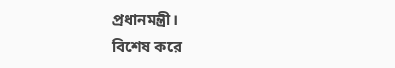প্রধানমন্ত্রী।
বিশেষ করে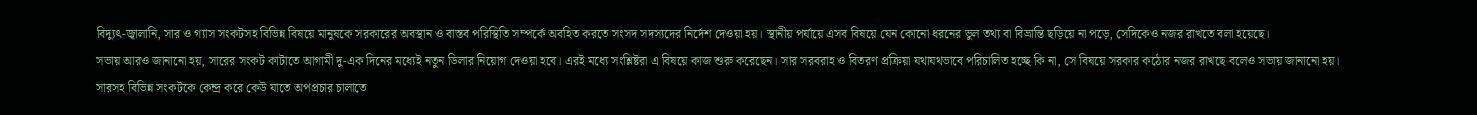বিদ্যুৎ-জ্বালানি, সার ও গ্যাস সংকটসহ বিভিন্ন বিষয়ে মানুষকে সরকারের অবস্থান ও বাস্তব পরিস্থিতি সম্পর্কে অবহিত করতে সংসদ সদস্যদের নির্দেশ দেওয়া হয়। স্থানীয় পর্যায়ে এসব বিষয়ে যেন কোনো ধরনের ভুল তথ্য বা বিভ্রান্তি ছড়িয়ে না পড়ে, সেদিকেও নজর রাখতে বলা হয়েছে।
সভায় আরও জানানো হয়, সারের সংকট কাটাতে আগামী দু-এক দিনের মধ্যেই নতুন ডিলার নিয়োগ দেওয়া হবে। এরই মধ্যে সংশ্লিষ্টরা এ বিষয়ে কাজ শুরু করেছেন। সার সরবরাহ ও বিতরণ প্রক্রিয়া যথাযথভাবে পরিচালিত হচ্ছে কি না, সে বিষয়ে সরকার কঠোর নজর রাখছে বলেও সভায় জানানো হয়।
সারসহ বিভিন্ন সংকটকে কেন্দ্র করে কেউ যাতে অপপ্রচার চালাতে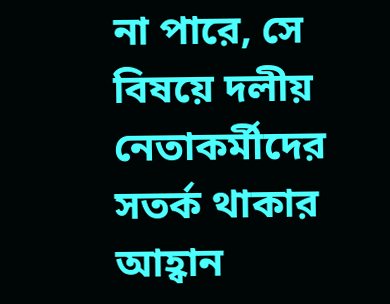না পারে, সে বিষয়ে দলীয় নেতাকর্মীদের সতর্ক থাকার আহ্বান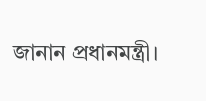জানান প্রধানমন্ত্রী।